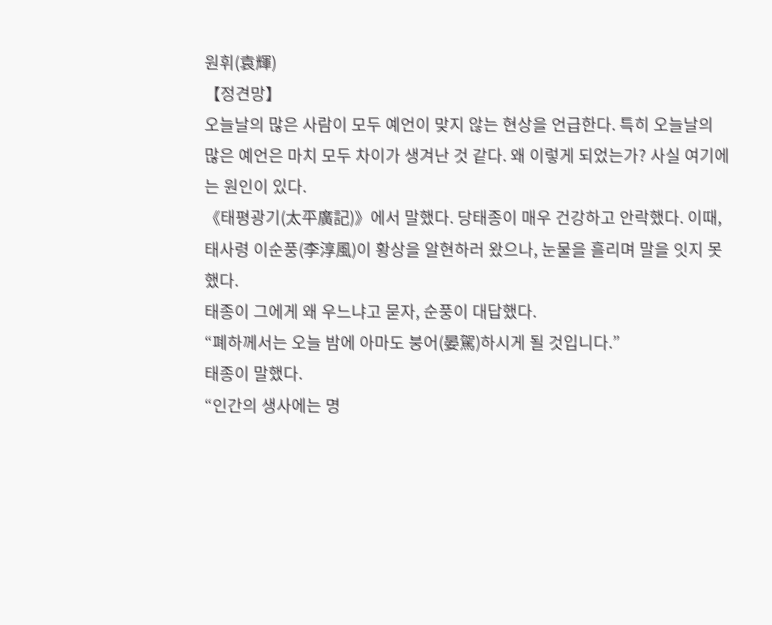원휘(袁輝)
【정견망】
오늘날의 많은 사람이 모두 예언이 맞지 않는 현상을 언급한다. 특히 오늘날의 많은 예언은 마치 모두 차이가 생겨난 것 같다. 왜 이렇게 되었는가? 사실 여기에는 원인이 있다.
《태평광기(太平廣記)》에서 말했다. 당태종이 매우 건강하고 안락했다. 이때, 태사령 이순풍(李淳風)이 황상을 알현하러 왔으나, 눈물을 흘리며 말을 잇지 못했다.
태종이 그에게 왜 우느냐고 묻자, 순풍이 대답했다.
“폐하께서는 오늘 밤에 아마도 붕어(晏駕)하시게 될 것입니다.”
태종이 말했다.
“인간의 생사에는 명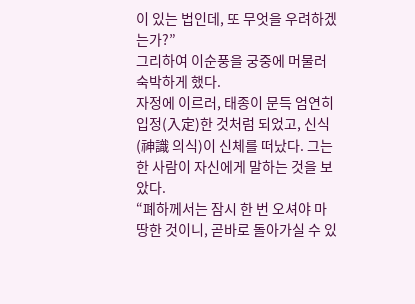이 있는 법인데, 또 무엇을 우려하겠는가?”
그리하여 이순풍을 궁중에 머물러 숙박하게 했다.
자정에 이르러, 태종이 문득 엄연히 입정(入定)한 것처럼 되었고, 신식(神識 의식)이 신체를 떠났다. 그는 한 사람이 자신에게 말하는 것을 보았다.
“폐하께서는 잠시 한 번 오셔야 마땅한 것이니, 곧바로 돌아가실 수 있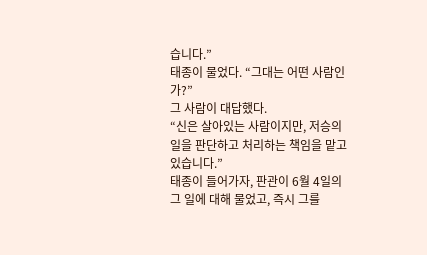습니다.”
태종이 물었다. “그대는 어떤 사람인가?”
그 사람이 대답했다.
“신은 살아있는 사람이지만, 저승의 일을 판단하고 처리하는 책임을 맡고 있습니다.”
태종이 들어가자, 판관이 6월 4일의 그 일에 대해 물었고, 즉시 그를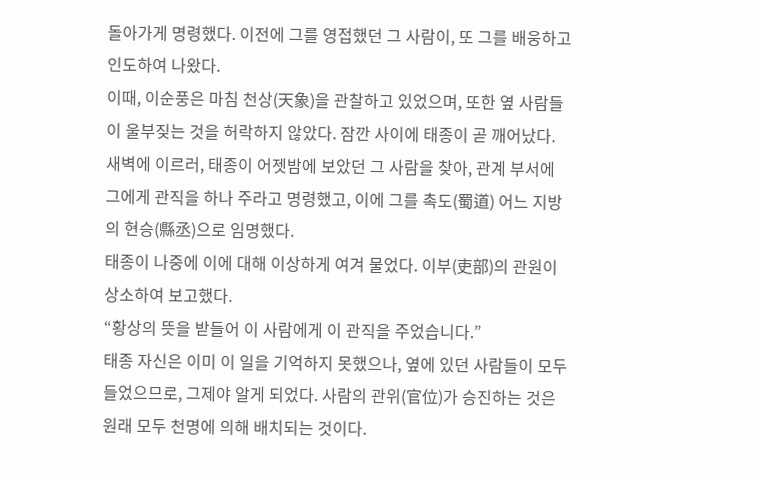돌아가게 명령했다. 이전에 그를 영접했던 그 사람이, 또 그를 배웅하고 인도하여 나왔다.
이때, 이순풍은 마침 천상(天象)을 관찰하고 있었으며, 또한 옆 사람들이 울부짖는 것을 허락하지 않았다. 잠깐 사이에 태종이 곧 깨어났다.
새벽에 이르러, 태종이 어젯밤에 보았던 그 사람을 찾아, 관계 부서에 그에게 관직을 하나 주라고 명령했고, 이에 그를 촉도(蜀道) 어느 지방의 현승(縣丞)으로 임명했다.
태종이 나중에 이에 대해 이상하게 여겨 물었다. 이부(吏部)의 관원이 상소하여 보고했다.
“황상의 뜻을 받들어 이 사람에게 이 관직을 주었습니다.”
태종 자신은 이미 이 일을 기억하지 못했으나, 옆에 있던 사람들이 모두 들었으므로, 그제야 알게 되었다. 사람의 관위(官位)가 승진하는 것은 원래 모두 천명에 의해 배치되는 것이다.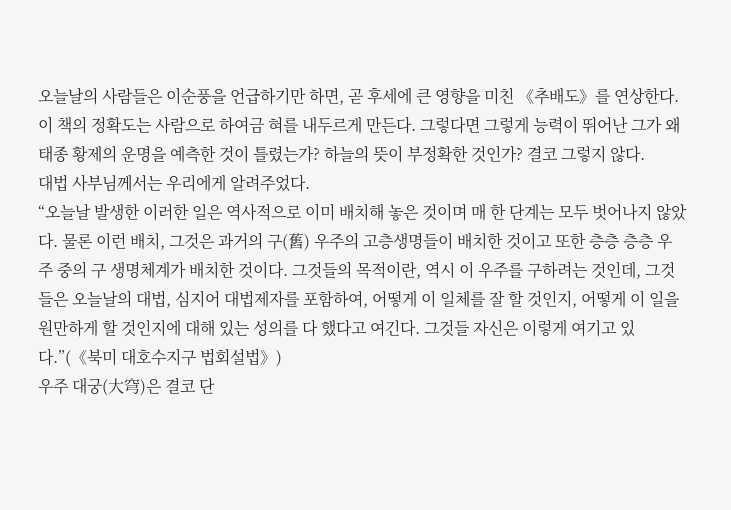오늘날의 사람들은 이순풍을 언급하기만 하면, 곧 후세에 큰 영향을 미친 《추배도》를 연상한다. 이 책의 정확도는 사람으로 하여금 혀를 내두르게 만든다. 그렇다면 그렇게 능력이 뛰어난 그가 왜 태종 황제의 운명을 예측한 것이 틀렸는가? 하늘의 뜻이 부정확한 것인가? 결코 그렇지 않다.
대법 사부님께서는 우리에게 알려주었다.
“오늘날 발생한 이러한 일은 역사적으로 이미 배치해 놓은 것이며 매 한 단계는 모두 벗어나지 않았다. 물론 이런 배치, 그것은 과거의 구(舊) 우주의 고층생명들이 배치한 것이고 또한 층층 층층 우주 중의 구 생명체계가 배치한 것이다. 그것들의 목적이란, 역시 이 우주를 구하려는 것인데, 그것들은 오늘날의 대법, 심지어 대법제자를 포함하여, 어떻게 이 일체를 잘 할 것인지, 어떻게 이 일을 원만하게 할 것인지에 대해 있는 성의를 다 했다고 여긴다. 그것들 자신은 이렇게 여기고 있다.”(《북미 대호수지구 법회설법》)
우주 대궁(大穹)은 결코 단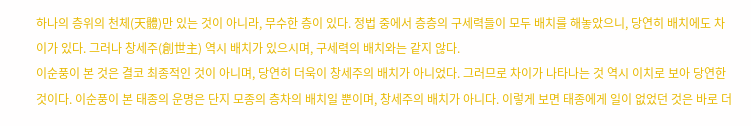하나의 층위의 천체(天體)만 있는 것이 아니라, 무수한 층이 있다. 정법 중에서 층층의 구세력들이 모두 배치를 해놓았으니, 당연히 배치에도 차이가 있다. 그러나 창세주(創世主) 역시 배치가 있으시며, 구세력의 배치와는 같지 않다.
이순풍이 본 것은 결코 최종적인 것이 아니며, 당연히 더욱이 창세주의 배치가 아니었다. 그러므로 차이가 나타나는 것 역시 이치로 보아 당연한 것이다. 이순풍이 본 태종의 운명은 단지 모종의 층차의 배치일 뿐이며, 창세주의 배치가 아니다. 이렇게 보면 태종에게 일이 없었던 것은 바로 더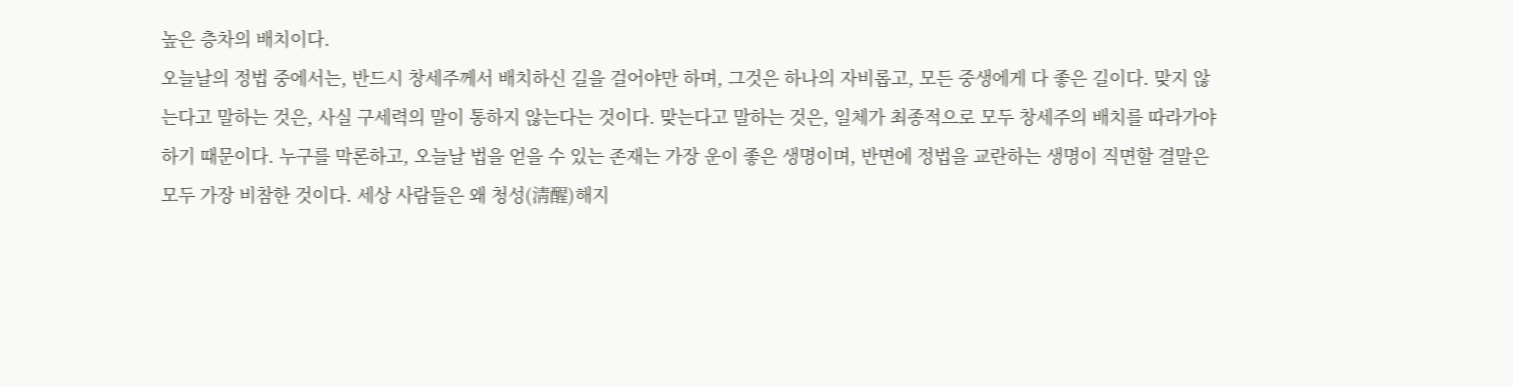높은 층차의 배치이다.
오늘날의 정법 중에서는, 반드시 창세주께서 배치하신 길을 걸어야만 하며, 그것은 하나의 자비롭고, 모든 중생에게 다 좋은 길이다. 맞지 않는다고 말하는 것은, 사실 구세력의 말이 통하지 않는다는 것이다. 맞는다고 말하는 것은, 일체가 최종적으로 모두 창세주의 배치를 따라가야 하기 때문이다. 누구를 막론하고, 오늘날 법을 얻을 수 있는 존재는 가장 운이 좋은 생명이며, 반면에 정법을 교란하는 생명이 직면할 결말은 모두 가장 비참한 것이다. 세상 사람들은 왜 청성(淸醒)해지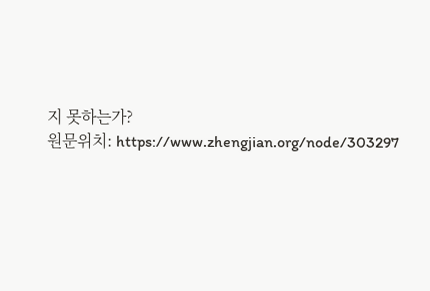지 못하는가?
원문위치: https://www.zhengjian.org/node/303297